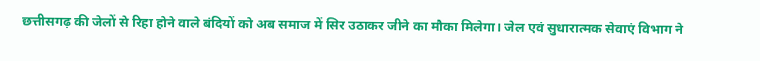छत्तीसगढ़ की जेलों से रिहा होने वाले बंदियों को अब समाज में सिर उठाकर जीने का मौका मिलेगा। जेल एवं सुधारात्मक सेवाएं विभाग ने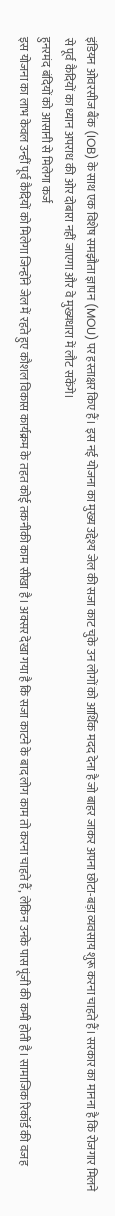इंडियन ओवरसीज बैंक (IOB) के साथ एक विशेष समझौता ज्ञापन (MOU) पर हस्ताक्षर किए हैं। इस नई योजना का मुख्य उद्देश्य जेल की सजा काट चुके उन लोगों को आर्थिक मदद देना है जो बाहर जाकर अपना छोटा-बड़ा व्यवसाय शुरू करना चाहते हैं। सरकार का मानना है कि रोजगार मिलने से पूर्व कैदियों का ध्यान अपराध की ओर दोबारा नहीं जाएगा और वे मुख्यधारा में लौट सकेंगे।
हुनरमंद बंदियों को आसानी से मिलेगा कर्ज
इस योजना का लाभ केवल उन्हीं पूर्व कैदियों को मिलेगा जिन्होंने जेल में रहते हुए कौशल विकास कार्यक्रम के तहत कोई तकनीकी काम सीखा है। अक्सर देखा गया है कि सजा काटने के बाद लोग काम तो करना चाहते हैं, लेकिन उनके पास पूंजी की कमी होती है। सामाजिक रिकॉर्ड की वजह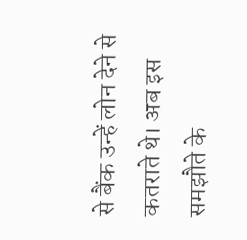से बैंक उन्हें लोन देने से कतराते थे। अब इस समझौते के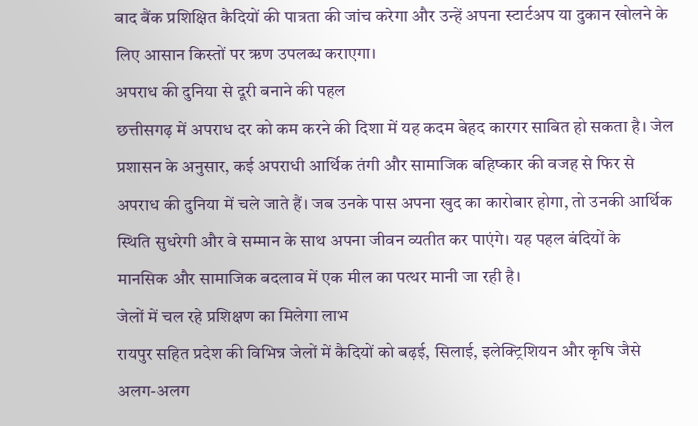बाद बैंक प्रशिक्षित कैदियों की पात्रता की जांच करेगा और उन्हें अपना स्टार्टअप या दुकान खोलने के लिए आसान किस्तों पर ऋण उपलब्ध कराएगा।
अपराध की दुनिया से दूरी बनाने की पहल
छत्तीसगढ़ में अपराध दर को कम करने की दिशा में यह कदम बेहद कारगर साबित हो सकता है। जेल प्रशासन के अनुसार, कई अपराधी आर्थिक तंगी और सामाजिक बहिष्कार की वजह से फिर से अपराध की दुनिया में चले जाते हैं। जब उनके पास अपना खुद का कारोबार होगा, तो उनकी आर्थिक स्थिति सुधरेगी और वे सम्मान के साथ अपना जीवन व्यतीत कर पाएंगे। यह पहल बंदियों के मानसिक और सामाजिक बदलाव में एक मील का पत्थर मानी जा रही है।
जेलों में चल रहे प्रशिक्षण का मिलेगा लाभ
रायपुर सहित प्रदेश की विभिन्न जेलों में कैदियों को बढ़ई, सिलाई, इलेक्ट्रिशियन और कृषि जैसे अलग-अलग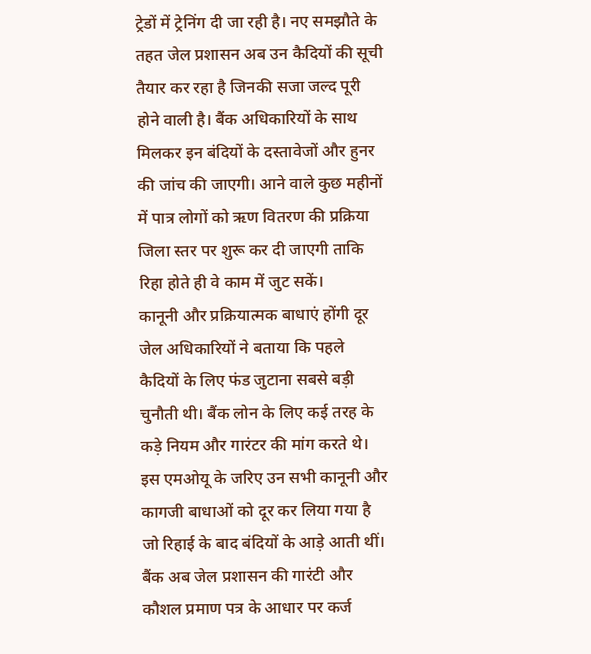ट्रेडों में ट्रेनिंग दी जा रही है। नए समझौते के तहत जेल प्रशासन अब उन कैदियों की सूची तैयार कर रहा है जिनकी सजा जल्द पूरी होने वाली है। बैंक अधिकारियों के साथ मिलकर इन बंदियों के दस्तावेजों और हुनर की जांच की जाएगी। आने वाले कुछ महीनों में पात्र लोगों को ऋण वितरण की प्रक्रिया जिला स्तर पर शुरू कर दी जाएगी ताकि रिहा होते ही वे काम में जुट सकें।
कानूनी और प्रक्रियात्मक बाधाएं होंगी दूर
जेल अधिकारियों ने बताया कि पहले कैदियों के लिए फंड जुटाना सबसे बड़ी चुनौती थी। बैंक लोन के लिए कई तरह के कड़े नियम और गारंटर की मांग करते थे। इस एमओयू के जरिए उन सभी कानूनी और कागजी बाधाओं को दूर कर लिया गया है जो रिहाई के बाद बंदियों के आड़े आती थीं। बैंक अब जेल प्रशासन की गारंटी और कौशल प्रमाण पत्र के आधार पर कर्ज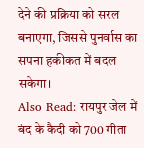देने की प्रक्रिया को सरल बनाएगा, जिससे पुनर्वास का सपना हकीकत में बदल सकेगा।
Also Read: रायपुर जेल में बंद के कैदी को 700 गीता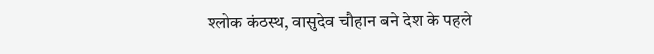श्लोक कंठस्थ, वासुदेव चौहान बने देश के पहले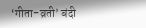‘गीता-व्रती’ बंदी